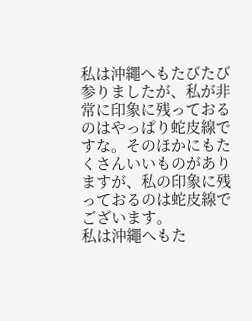私は沖繩へもたびたび参りましたが、私が非常に印象に残っておるのはやっぱり蛇皮線ですな。そのほかにもたくさんいいものがありますが、私の印象に残っておるのは蛇皮線でございます。
私は沖繩へもた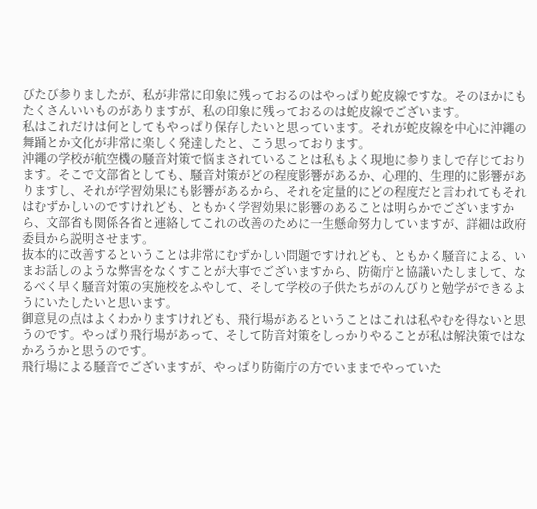びたび参りましたが、私が非常に印象に残っておるのはやっぱり蛇皮線ですな。そのほかにもたくさんいいものがありますが、私の印象に残っておるのは蛇皮線でございます。
私はこれだけは何としてもやっぱり保存したいと思っています。それが蛇皮線を中心に沖繩の舞踊とか文化が非常に楽しく発達したと、こう思っております。
沖繩の学校が航空機の騒音対策で悩まされていることは私もよく現地に参りましで存じております。そこで文部省としても、騒音対策がどの程度影響があるか、心理的、生理的に影響がありますし、それが学習効果にも影響があるから、それを定量的にどの程度だと言われてもそれはむずかしいのですけれども、ともかく学習効果に影響のあることは明らかでございますから、文部省も関係各省と連絡してこれの改善のために一生懸命努力していますが、詳細は政府委員から説明させます。
抜本的に改善するということは非常にむずかしい問題ですけれども、ともかく騒音による、いまお話しのような弊害をなくすことが大事でございますから、防衛庁と協議いたしまして、なるべく早く騒音対策の実施校をふやして、そして学校の子供たちがのんびりと勉学ができるようにいたしたいと思います。
御意見の点はよくわかりますけれども、飛行場があるということはこれは私やむを得ないと思うのです。やっぱり飛行場があって、そして防音対策をしっかりやることが私は解決策ではなかろうかと思うのです。
飛行場による騒音でございますが、やっぱり防衛庁の方でいままでやっていた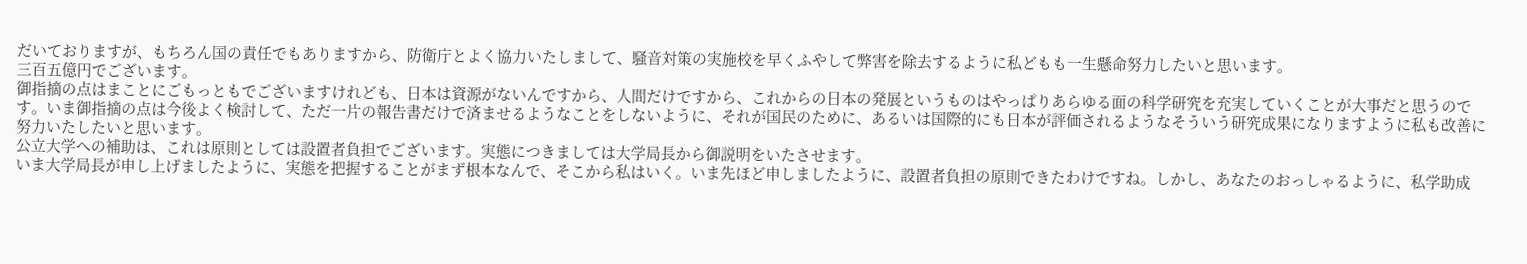だいておりますが、もちろん国の責任でもありますから、防衛庁とよく協力いたしまして、騒音対策の実施校を早くふやして弊害を除去するように私どもも一生懸命努力したいと思います。
三百五億円でございます。
御指摘の点はまことにごもっともでございますけれども、日本は資源がないんですから、人間だけですから、これからの日本の発展というものはやっぱりあらゆる面の科学研究を充実していくことが大事だと思うのです。いま御指摘の点は今後よく検討して、ただ一片の報告書だけで済ませるようなことをしないように、それが国民のために、あるいは国際的にも日本が評価されるようなそういう研究成果になりますように私も改善に努力いたしたいと思います。
公立大学への補助は、これは原則としては設置者負担でございます。実態につきましては大学局長から御説明をいたさせます。
いま大学局長が申し上げましたように、実態を把握することがまず根本なんで、そこから私はいく。いま先ほど申しましたように、設置者負担の原則できたわけですね。しかし、あなたのおっしゃるように、私学助成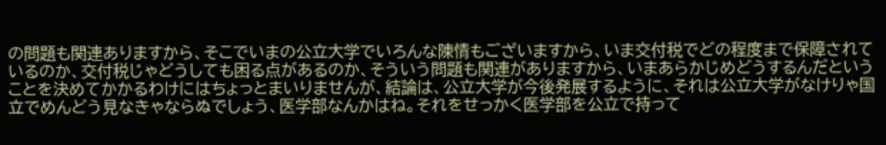の問題も関連ありますから、そこでいまの公立大学でいろんな陳情もございますから、いま交付税でどの程度まで保障されているのか、交付税じゃどうしても困る点があるのか、そういう問題も関連がありますから、いまあらかじめどうするんだということを決めてかかるわけにはちょっとまいりませんが、結論は、公立大学が今後発展するように、それは公立大学がなけりゃ国立でめんどう見なきゃならぬでしょう、医学部なんかはね。それをせっかく医学部を公立で持って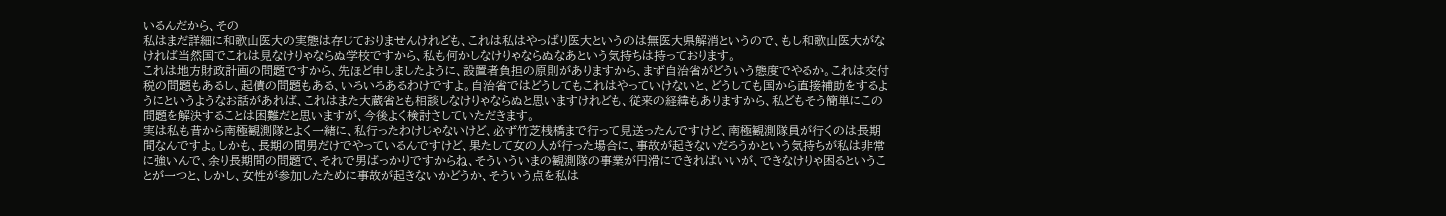いるんだから、その
私はまだ詳細に和歌山医大の実態は存じておりませんけれども、これは私はやっぱり医大というのは無医大県解消というので、もし和歌山医大がなければ当然国でこれは見なけりゃならぬ学校ですから、私も何かしなけりゃならぬなあという気持ちは持っております。
これは地方財政計画の問題ですから、先ほど申しましたように、設置者負担の原則がありますから、まず自治省がどういう態度でやるか。これは交付税の問題もあるし、起債の問題もある、いろいろあるわけですよ。自治省ではどうしてもこれはやっていけないと、どうしても国から直接補助をするようにというようなお話があれば、これはまた大蔵省とも相談しなけりゃならぬと思いますけれども、従来の経緯もありますから、私どもそう簡単にこの問題を解決することは困難だと思いますが、今後よく検討さしていただきます。
実は私も昔から南極観測隊とよく一緒に、私行ったわけじゃないけど、必ず竹芝桟橋まで行って見送ったんですけど、南極観測隊員が行くのは長期間なんですよ。しかも、長期の間男だけでやっているんですけど、果たして女の人が行った場合に、事故が起きないだろうかという気持ちが私は非常に強いんで、余り長期間の問題で、それで男ばっかりですからね、そういういまの観測隊の事業が円滑にできればいいが、できなけりゃ困るということが一つと、しかし、女性が参加したために事故が起きないかどうか、そういう点を私は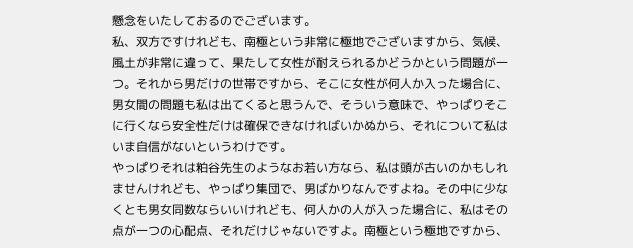懸念をいたしておるのでございます。
私、双方ですけれども、南極という非常に極地でございますから、気候、風土が非常に違って、果たして女性が耐えられるかどうかという問題が一つ。それから男だけの世帯ですから、そこに女性が何人か入った場合に、男女間の問題も私は出てくると思うんで、そういう意味で、やっぱりそこに行くなら安全性だけは確保できなければいかぬから、それについて私はいま自信がないというわけです。
やっぱりそれは粕谷先生のようなお若い方なら、私は頭が古いのかもしれませんけれども、やっぱり集団で、男ばかりなんですよね。その中に少なくとも男女同数ならいいけれども、何人かの人が入った場合に、私はその点が一つの心配点、それだけじゃないですよ。南極という極地ですから、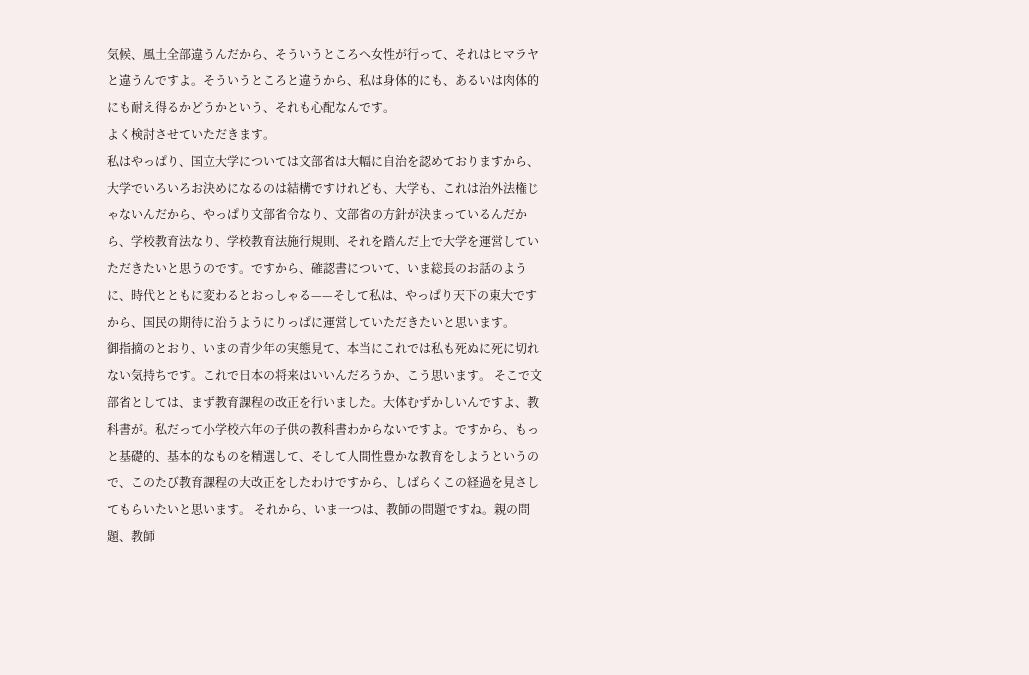気候、風土全部違うんだから、そういうところへ女性が行って、それはヒマラヤと違うんですよ。そういうところと違うから、私は身体的にも、あるいは肉体的にも耐え得るかどうかという、それも心配なんです。
よく検討させていただきます。
私はやっぱり、国立大学については文部省は大幅に自治を認めておりますから、大学でいろいろお決めになるのは結構ですけれども、大学も、これは治外法権じゃないんだから、やっぱり文部省令なり、文部省の方針が決まっているんだから、学校教育法なり、学校教育法施行規則、それを踏んだ上で大学を運営していただきたいと思うのです。ですから、確認書について、いま総長のお話のように、時代とともに変わるとおっしゃる——そして私は、やっぱり天下の東大ですから、国民の期待に沿うようにりっぱに運営していただきたいと思います。
御指摘のとおり、いまの青少年の実態見て、本当にこれでは私も死ぬに死に切れない気持ちです。これで日本の将来はいいんだろうか、こう思います。 そこで文部省としては、まず教育課程の改正を行いました。大体むずかしいんですよ、教科書が。私だって小学校六年の子供の教科書わからないですよ。ですから、もっと基礎的、基本的なものを精選して、そして人間性豊かな教育をしようというので、このたび教育課程の大改正をしたわけですから、しばらくこの経過を見さしてもらいたいと思います。 それから、いま一つは、教師の問題ですね。親の問題、教師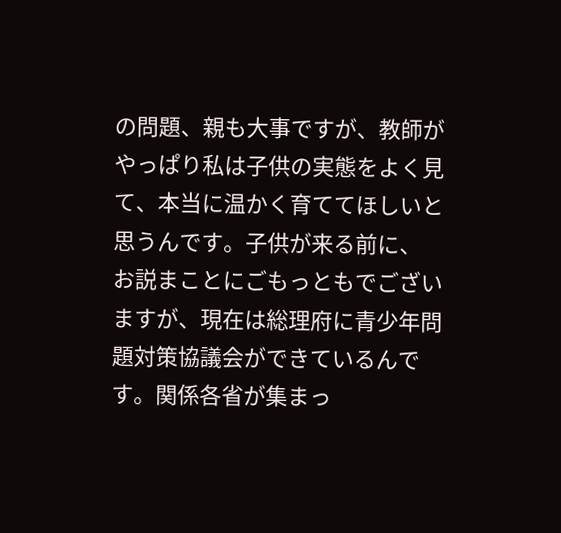の問題、親も大事ですが、教師がやっぱり私は子供の実態をよく見て、本当に温かく育ててほしいと思うんです。子供が来る前に、
お説まことにごもっともでございますが、現在は総理府に青少年問題対策協議会ができているんです。関係各省が集まっ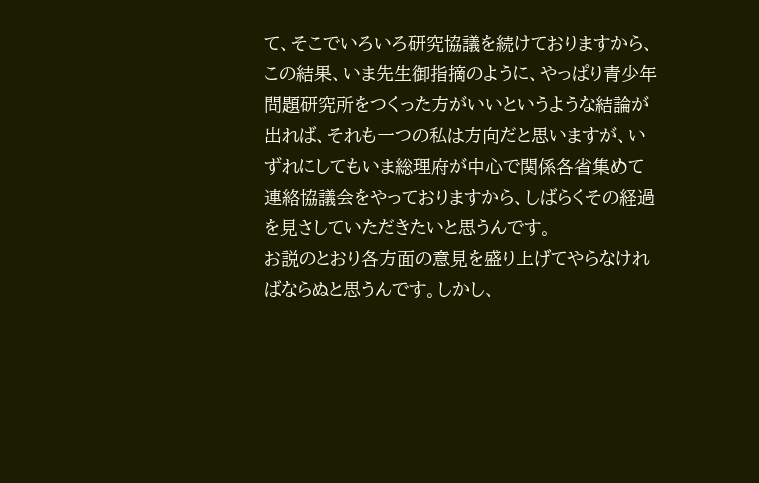て、そこでいろいろ研究協議を続けておりますから、この結果、いま先生御指摘のように、やっぱり青少年問題研究所をつくった方がいいというような結論が出れば、それも一つの私は方向だと思いますが、いずれにしてもいま総理府が中心で関係各省集めて連絡協議会をやっておりますから、しばらくその経過を見さしていただきたいと思うんです。
お説のとおり各方面の意見を盛り上げてやらなければならぬと思うんです。しかし、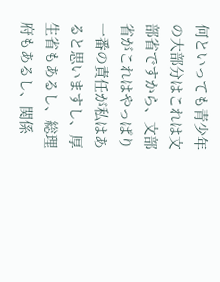何といっても青少年の大部分はこれは文部省ですから、文部省がこれはやっぱり一番の責任が私はあると思いますし、厚生省もあるし、総理府もあるし、関係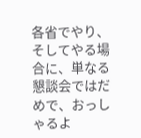各省でやり、そしてやる場合に、単なる懇談会ではだめで、おっしゃるよ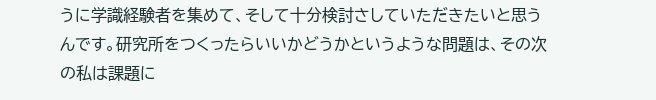うに学識経験者を集めて、そして十分検討さしていただきたいと思うんです。研究所をつくったらいいかどうかというような問題は、その次の私は課題に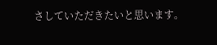さしていただきたいと思います。